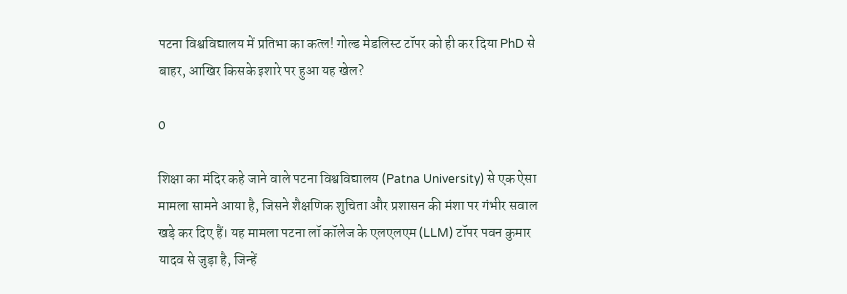पटना विश्वविद्यालय में प्रतिभा का कत्ल! गोल्ड मेडलिस्ट टॉपर को ही कर दिया PhD से बाहर, आखिर किसके इशारे पर हुआ यह खेल?

0

शिक्षा का मंदिर कहे जाने वाले पटना विश्वविद्यालय (Patna University) से एक ऐसा मामला सामने आया है, जिसने शैक्षणिक शुचिता और प्रशासन की मंशा पर गंभीर सवाल खड़े कर दिए हैं। यह मामला पटना लॉ कॉलेज के एलएलएम (LLM) टॉपर पवन कुमार यादव से जुड़ा है, जिन्हें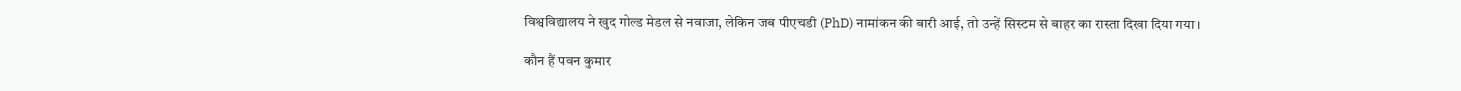विश्वविद्यालय ने खुद गोल्ड मेडल से नवाजा, लेकिन जब पीएचडी (PhD) नामांकन की बारी आई, तो उन्हें सिस्टम से बाहर का रास्ता दिखा दिया गया।

कौन हैं पवन कुमार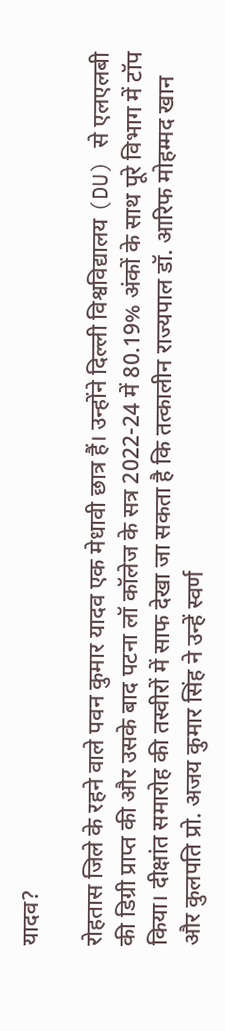यादव?

रोहतास जिले के रहने वाले पवन कुमार यादव एक मेधावी छात्र हैं। उन्होंने दिल्ली विश्वविद्यालय (DU) से एलएलबी की डिग्री प्राप्त की और उसके बाद पटना लॉ कॉलेज के सत्र 2022-24 में 80.19% अंकों के साथ पूरे विभाग में टॉप किया। दीक्षांत समारोह की तस्वीरों में साफ देखा जा सकता है कि तत्कालीन राज्यपाल डॉ. आरिफ मोहम्मद खान और कुलपति प्रो. अजय कुमार सिंह ने उन्हें स्वर्ण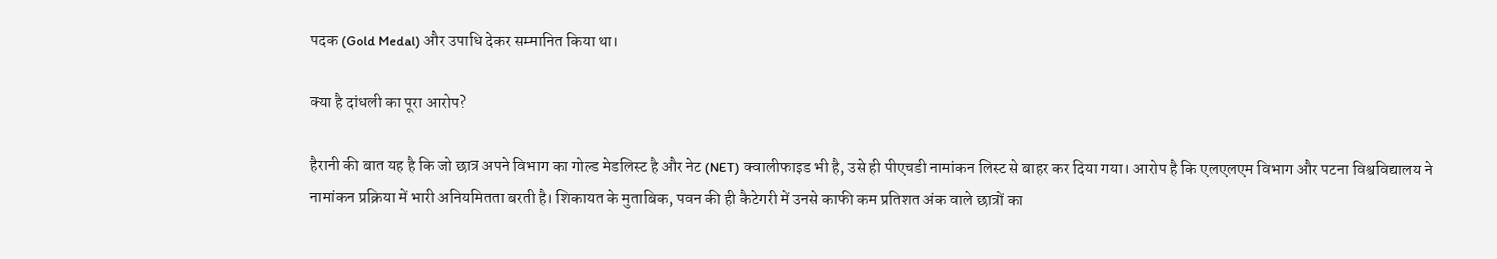पदक (Gold Medal) और उपाधि देकर सम्मानित किया था।

क्या है दांधली का पूरा आरोप?

हैरानी की बात यह है कि जो छात्र अपने विभाग का गोल्ड मेडलिस्ट है और नेट (NET) क्वालीफाइड भी है, उसे ही पीएचडी नामांकन लिस्ट से बाहर कर दिया गया। आरोप है कि एलएलएम विभाग और पटना विश्वविद्यालय ने नामांकन प्रक्रिया में भारी अनियमितता बरती है। शिकायत के मुताबिक, पवन की ही कैटेगरी में उनसे काफी कम प्रतिशत अंक वाले छात्रों का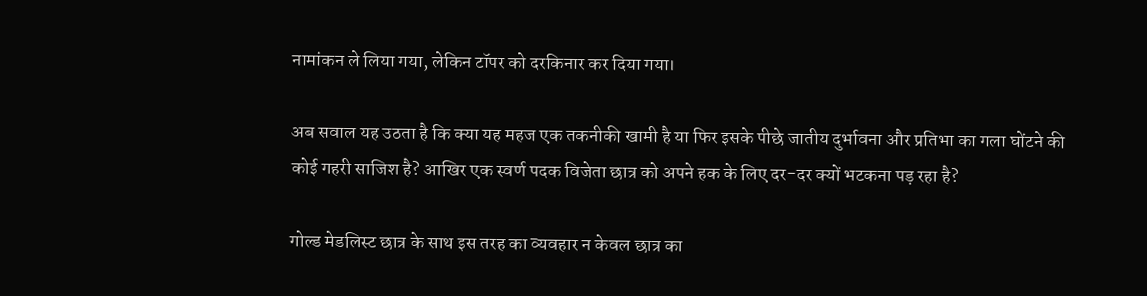नामांकन ले लिया गया, लेकिन टॉपर को दरकिनार कर दिया गया।

अब सवाल यह उठता है कि क्या यह महज एक तकनीकी खामी है या फिर इसके पीछे जातीय दुर्भावना और प्रतिभा का गला घोंटने की कोई गहरी साजिश है? आखिर एक स्वर्ण पदक विजेता छात्र को अपने हक के लिए दर-दर क्यों भटकना पड़ रहा है?

गोल्ड मेडलिस्ट छात्र के साथ इस तरह का व्यवहार न केवल छात्र का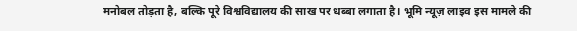मनोबल तोड़ता है, बल्कि पूरे विश्वविद्यालय की साख पर धब्बा लगाता है। भूमि न्यूज़ लाइव इस मामले की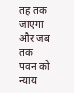तह तक जाएगा और जब तक पवन को न्याय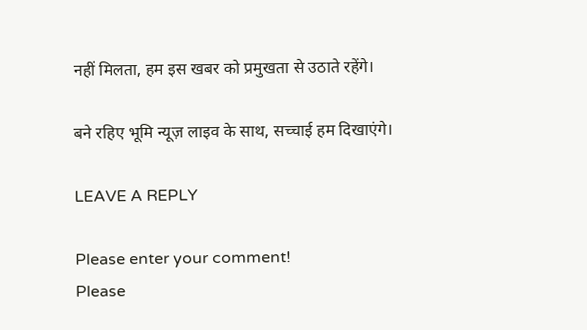नहीं मिलता, हम इस खबर को प्रमुखता से उठाते रहेंगे।

बने रहिए भूमि न्यूज़ लाइव के साथ, सच्चाई हम दिखाएंगे।

LEAVE A REPLY

Please enter your comment!
Please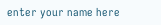enter your name here